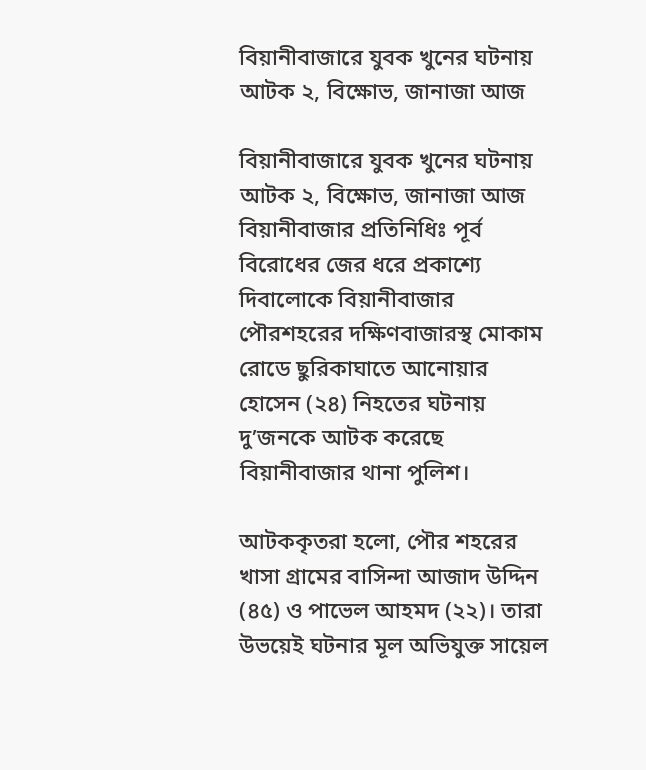বিয়ানীবাজারে যুবক খুনের ঘটনায় আটক ২, বিক্ষোভ, জানাজা আজ

বিয়ানীবাজারে যুবক খুনের ঘটনায় আটক ২, বিক্ষোভ, জানাজা আজ
বিয়ানীবাজার প্রতিনিধিঃ পূর্ব বিরোধের জের ধরে প্রকাশ্যে দিবালোকে বিয়ানীবাজার পৌরশহরের দক্ষিণবাজারস্থ মোকাম রোডে ছুরিকাঘাতে আনোয়ার হোসেন (২৪) নিহতের ঘটনায় দু’জনকে আটক করেছে বিয়ানীবাজার থানা পুলিশ।

আটককৃতরা হলো, পৌর শহরের খাসা গ্রামের বাসিন্দা আজাদ উদ্দিন (৪৫) ও পাভেল আহমদ (২২)। তারা উভয়েই ঘটনার মূল অভিযুক্ত সায়েল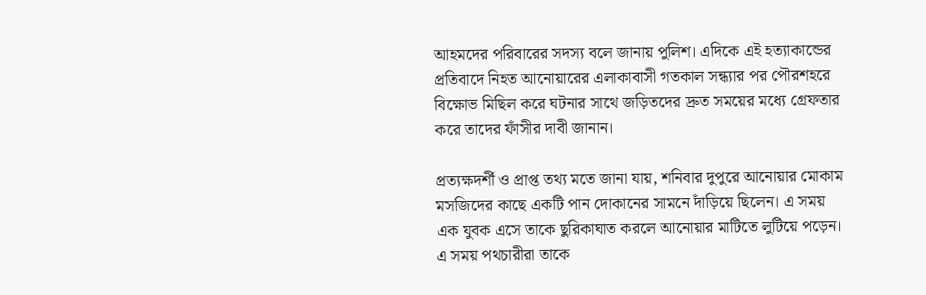আহমদের পরিবারের সদস্য বলে জানায় পুলিশ। এদিকে এই হত্যাকান্ডের প্রতিবাদে নিহত আনোয়ারের এলাকাবাসী গতকাল সন্ধ্যার পর পৌরশহরে বিক্ষোভ মিছিল করে ঘটনার সাথে জড়িতদের দ্রুত সময়ের মধ্যে গ্রেফতার করে তাদের ফাঁসীর দাবী জানান।

প্রত্যক্ষদর্শী ও প্রাপ্ত তথ্য মতে জানা যায়, শনিবার দুপুরে আনোয়ার মোকাম মসজিদের কাছে একটি পান দোকানের সামনে দাঁড়িয়ে ছিলেন। এ সময় এক যুবক এসে তাকে ছুরিকাঘাত করলে আনোয়ার মাটিতে লুটিয়ে পড়েন। এ সময় পথচারীরা তাকে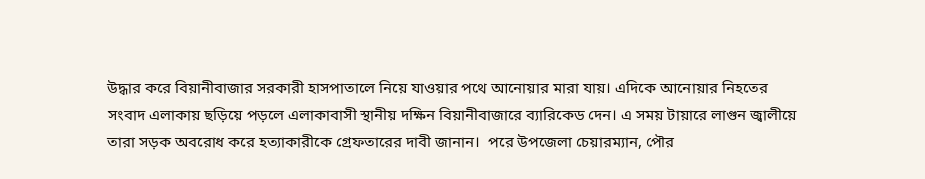উদ্ধার করে বিয়ানীবাজার সরকারী হাসপাতালে নিয়ে যাওয়ার পথে আনোয়ার মারা যায়। এদিকে আনোয়ার নিহতের সংবাদ এলাকায় ছড়িয়ে পড়লে এলাকাবাসী স্থানীয় দক্ষিন বিয়ানীবাজারে ব্যারিকেড দেন। এ সময় টায়ারে লাগুন জ্বালীয়ে তারা সড়ক অবরোধ করে হত্যাকারীকে গ্রেফতারের দাবী জানান।  পরে উপজেলা চেয়ারম্যান, পৌর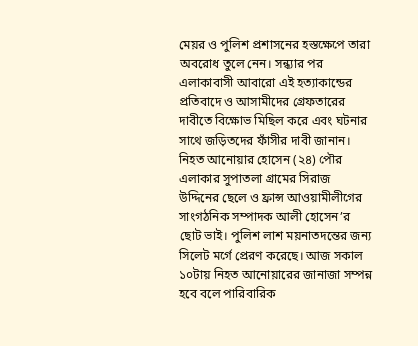মেয়র ও পুলিশ প্রশাসনের হস্তক্ষেপে তারা অবরোধ তুলে নেন। সন্ধ্যার পর এলাকাবাসী আবারো এই হত্যাকান্ডের প্রতিবাদে ও আসামীদের গ্রেফতারের দাবীতে বিক্ষোভ মিছিল করে এবং ঘটনার সাথে জড়িতদের ফাঁসীর দাবী জানান। নিহত আনোয়ার হোসেন (২৪) পৌর এলাকার সুপাতলা গ্রামের সিরাজ উদ্দিনের ছেলে ও ফ্রান্স আওয়ামীলীগের সাংগঠনিক সম্পাদক আলী হোসেন’র ছোট ভাই। পুলিশ লাশ ময়নাতদন্তের জন্য সিলেট মর্গে প্রেরণ করেছে। আজ সকাল ১০টায় নিহত আনোয়ারের জানাজা সম্পন্ন হবে বলে পারিবারিক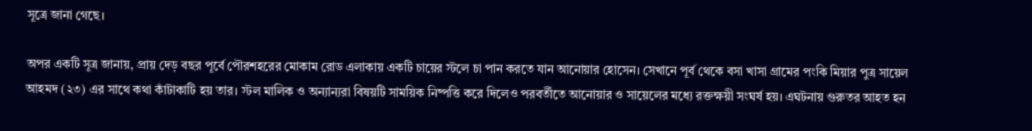সূত্রে জানা গেছে।

অপর একটি সূত্র জানায়, প্রায় দেড় বছর পূর্বে পৌরশহরের মোকাম রোড এলাকায় একটি চায়ের স্টলে চা পান করতে যান আনোয়ার হোসেন। সেখানে পূর্ব থেকে বসা খাসা গ্রামের পংকি মিয়ার পুত্র সায়েল আহমদ (২৩) এর সাথে কথা কাঁটাকাটি হয় তার। স্টল মালিক ও অন্যান্যরা বিষয়টি সাময়িক নিষ্পত্তি করে দিলেও পরবর্তীতে আনোয়ার ও সায়েলের মধ্যে রক্তক্ষয়ী সংঘর্ষ হয়। এঘটনায় গুরুতর আহত হন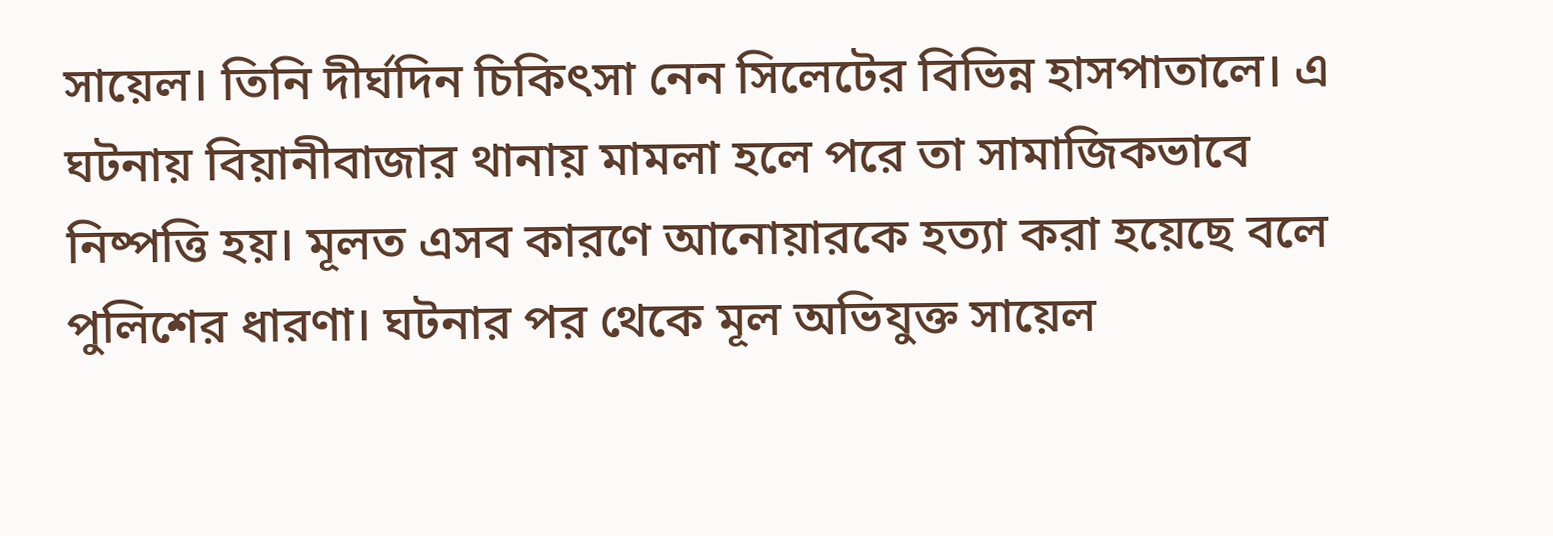সায়েল। তিনি দীর্ঘদিন চিকিৎসা নেন সিলেটের বিভিন্ন হাসপাতালে। এ ঘটনায় বিয়ানীবাজার থানায় মামলা হলে পরে তা সামাজিকভাবে নিষ্পত্তি হয়। মূলত এসব কারণে আনোয়ারকে হত্যা করা হয়েছে বলে পুলিশের ধারণা। ঘটনার পর থেকে মূল অভিযুক্ত সায়েল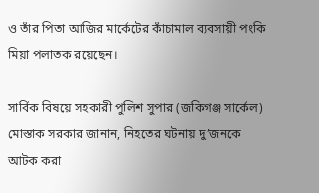ও তাঁর পিতা আজির মার্কেটের কাঁচামাল ব্যবসায়ী পংকি মিয়া পলাতক রয়েছেন।

সার্বিক বিষয়ে সহকারী পুলিশ সুপার (জকিগঞ্জ সার্কেল) মোস্তাক সরকার জানান, নিহতের ঘটনায় দু’জনকে আটক করা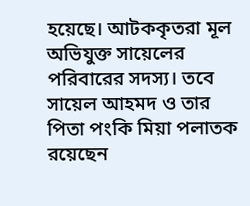হয়েছে। আটককৃতরা মূল অভিযুক্ত সায়েলের পরিবারের সদস্য। তবে সায়েল আহমদ ও তার পিতা পংকি মিয়া পলাতক রয়েছেন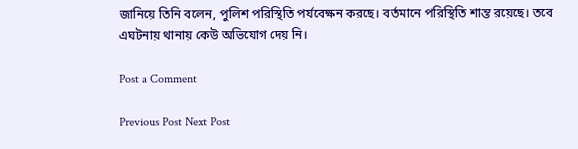জানিয়ে তিনি বলেন, পুলিশ পরিস্থিতি পর্যবেক্ষন করছে। বর্তমানে পরিস্থিতি শান্ত রয়েছে। তবে এঘটনায় থানায় কেউ অভিযোগ দেয় নি।

Post a Comment

Previous Post Next Post